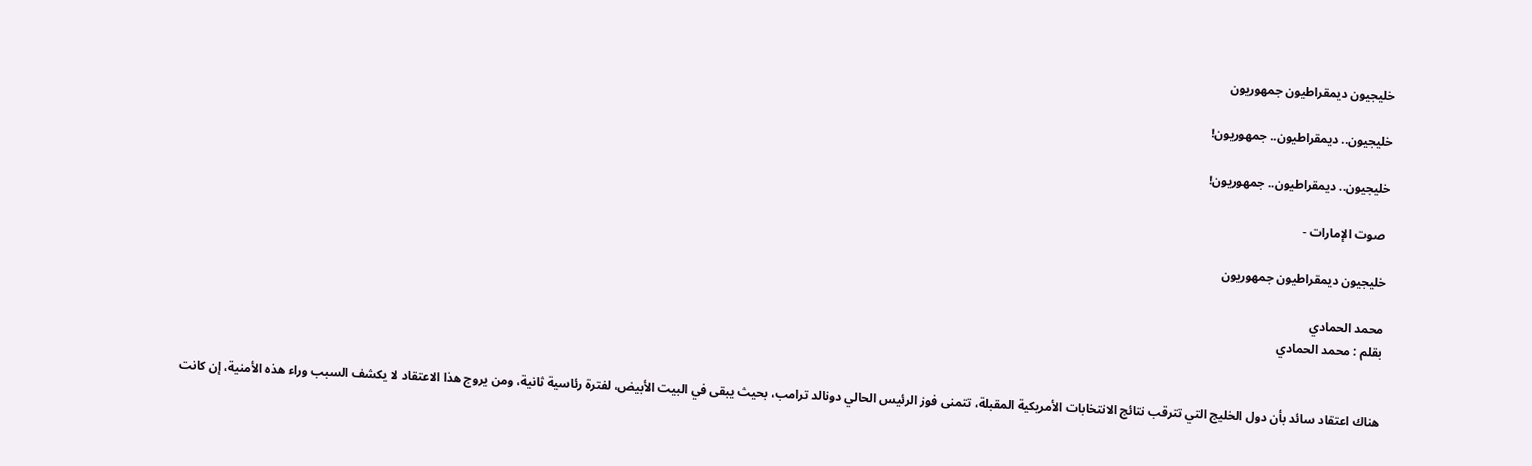خليجيون ديمقراطيون جمهوريون

خليجيون.. ديمقراطيون.. جمهوريون!

خليجيون.. ديمقراطيون.. جمهوريون!

 صوت الإمارات -

خليجيون ديمقراطيون جمهوريون

محمد الحمادي
بقلم : محمد الحمادي


هناك اعتقاد سائد بأن دول الخليج التي تترقب نتائج الانتخابات الأمريكية المقبلة، تتمنى فوز الرئيس الحالي دونالد ترامب، بحيث يبقى في البيت الأبيض، لفترة رئاسية ثانية، ومن يروج هذا الاعتقاد لا يكشف السبب وراء هذه الأمنية، إن كانت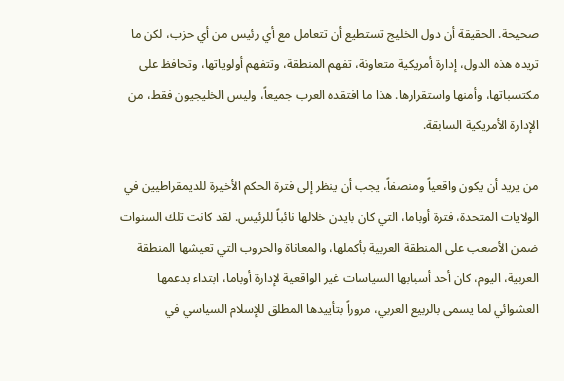صحيحة. الحقيقة أن دول الخليج تستطيع أن تتعامل مع أي رئيس من أي حزب، لكن ما تريده هذه الدول، إدارة أمريكية متعاونة، تفهم المنطقة، وتتفهم أولوياتها، وتحافظ على مكتسباتها، وأمنها واستقرارها. هذا ما افتقده العرب جميعاً، وليس الخليجيون فقط، من الإدارة الأمريكية السابقة.

من يريد أن يكون واقعياً ومنصفاً، يجب أن ينظر إلى فترة الحكم الأخيرة للديمقراطيين في الولايات المتحدة، فترة أوباما، التي كان بايدن خلالها نائباً للرئيس. لقد كانت تلك السنوات ضمن الأصعب على المنطقة العربية بأكملها، والمعاناة والحروب التي تعيشها المنطقة العربية، اليوم، كان أحد أسبابها السياسات غير الواقعية لإدارة أوباما، ابتداء بدعمها العشوائي لما يسمى بالربيع العربي، مروراً بتأييدها المطلق للإسلام السياسي في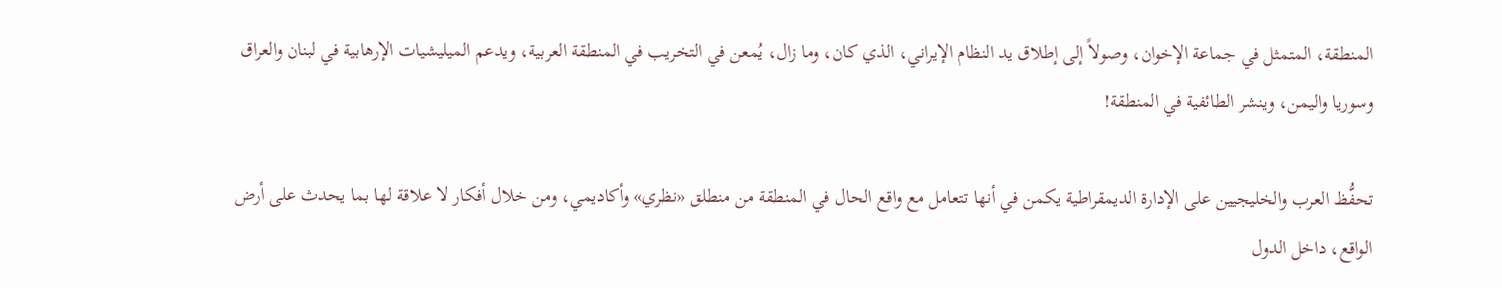المنطقة، المتمثل في جماعة الإخوان، وصولاً إلى إطلاق يد النظام الإيراني، الذي كان، وما زال، يُمعن في التخريب في المنطقة العربية، ويدعم الميليشيات الإرهابية في لبنان والعراق وسوريا واليمن، وينشر الطائفية في المنطقة!

تحفُّظ العرب والخليجيين على الإدارة الديمقراطية يكمن في أنها تتعامل مع واقع الحال في المنطقة من منطلق «نظري» وأكاديمي، ومن خلال أفكار لا علاقة لها بما يحدث على أرض الواقع، داخل الدول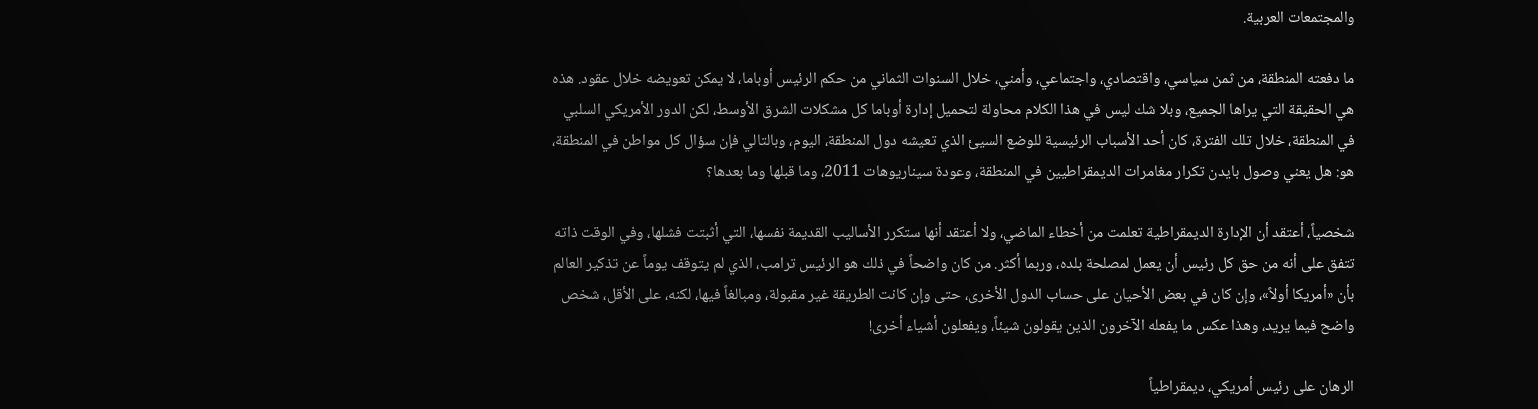والمجتمعات العربية.

ما دفعته المنطقة، من ثمن سياسي، واقتصادي، واجتماعي، وأمني، خلال السنوات الثماني من حكم الرئيس أوباما، لا يمكن تعويضه خلال عقود. هذه هي الحقيقة التي يراها الجميع، وبلا شك ليس في هذا الكلام محاولة لتحميل إدارة أوباما كل مشكلات الشرق الأوسط، لكن الدور الأمريكي السلبي في المنطقة، خلال تلك الفترة، كان أحد الأسباب الرئيسية للوضع السيئ الذي تعيشه دول المنطقة، اليوم، وبالتالي فإن سؤال كل مواطن في المنطقة، هو: هل يعني وصول بايدن تكرار مغامرات الديمقراطيين في المنطقة، وعودة سيناريوهات 2011، وما قبلها وما بعدها؟

شخصياً، أعتقد أن الإدارة الديمقراطية تعلمت من أخطاء الماضي، ولا أعتقد أنها ستكرر الأساليب القديمة نفسها، التي أثبتت فشلها، وفي الوقت ذاته تتفق على أنه من حق كل رئيس أن يعمل لمصلحة بلده، وربما أكثر. من كان واضحاً في ذلك هو الرئيس ترامب، الذي لم يتوقف يوماً عن تذكير العالم بأن «أمريكا أولاً»، وإن كان في بعض الأحيان على حساب الدول الأخرى، حتى وإن كانت الطريقة غير مقبولة، ومبالغاً فيها، لكنه، على الأقل، شخص واضح فيما يريد، وهذا عكس ما يفعله الآخرون الذين يقولون شيئاً، ويفعلون أشياء أخرى!

الرهان على رئيس أمريكي، ديمقراطياً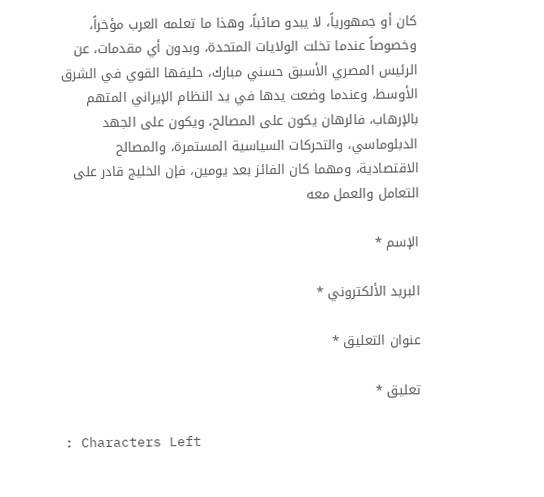كان أو جمهورياً، لا يبدو صائباً، وهذا ما تعلمه العرب مؤخراً، وخصوصاً عندما تخلت الولايات المتحدة، وبدون أي مقدمات، عن الرئيس المصري الأسبق حسني مبارك، حليفها القوي في الشرق الأوسط، وعندما وضعت يدها في يد النظام الإيراني المتهم بالإرهاب، فالرهان يكون على المصالح، ويكون على الجهد الدبلوماسي، والتحركات السياسية المستمرة، والمصالح الاقتصادية، ومهما كان الفائز بعد يومين، فإن الخليج قادر على التعامل والعمل معه

الإسم *

البريد الألكتروني *

عنوان التعليق *

تعليق *

: Characters Left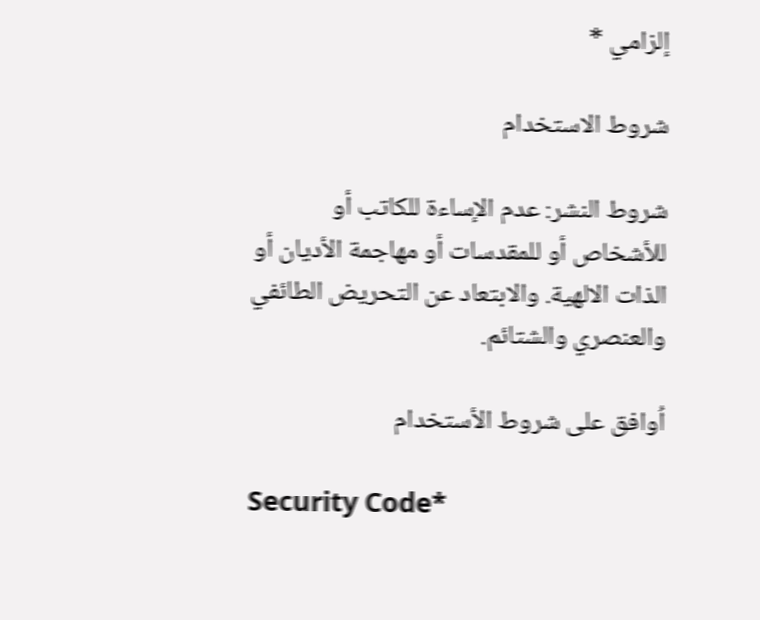إلزامي *

شروط الاستخدام

شروط النشر: عدم الإساءة للكاتب أو للأشخاص أو للمقدسات أو مهاجمة الأديان أو الذات الالهية. والابتعاد عن التحريض الطائفي والعنصري والشتائم.

اُوافق على شروط الأستخدام

Security Code*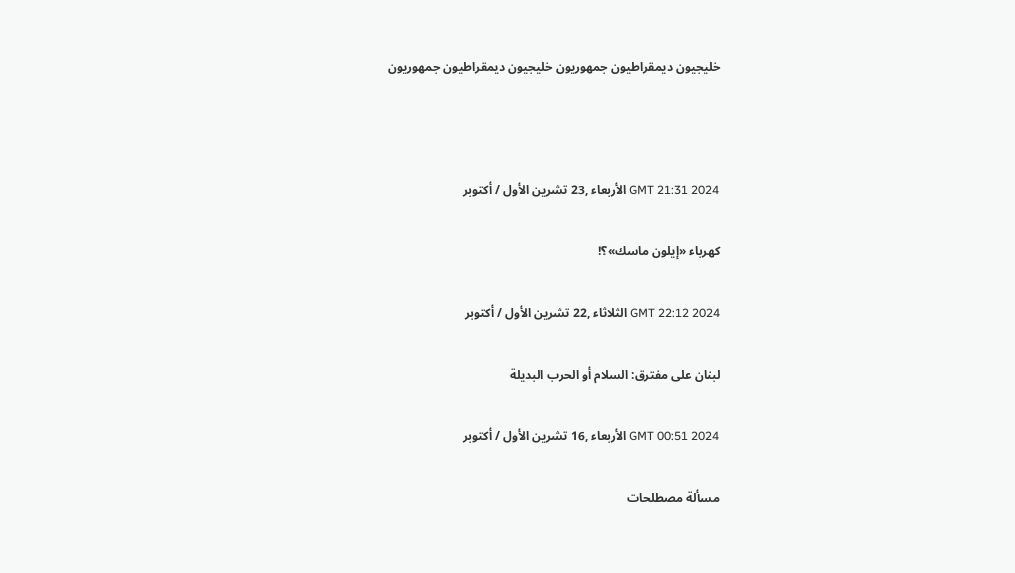خليجيون ديمقراطيون جمهوريون خليجيون ديمقراطيون جمهوريون



GMT 21:31 2024 الأربعاء ,23 تشرين الأول / أكتوبر

كهرباء «إيلون ماسك»؟!

GMT 22:12 2024 الثلاثاء ,22 تشرين الأول / أكتوبر

لبنان على مفترق: السلام أو الحرب البديلة

GMT 00:51 2024 الأربعاء ,16 تشرين الأول / أكتوبر

مسألة مصطلحات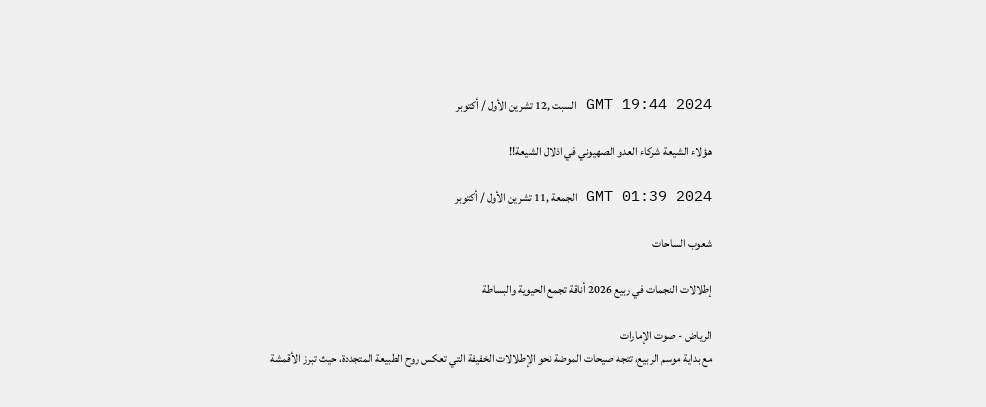GMT 19:44 2024 السبت ,12 تشرين الأول / أكتوبر

هؤلاء الشيعة شركاء العدو الصهيوني في اذلال الشيعة!!

GMT 01:39 2024 الجمعة ,11 تشرين الأول / أكتوبر

شعوب الساحات

إطلالات النجمات في ربيع 2026 أناقة تجمع الحيوية والبساطة

الرياض - صوت الإمارات
مع بداية موسم الربيع، تتجه صيحات الموضة نحو الإطلالات الخفيفة التي تعكس روح الطبيعة المتجددة، حيث تبرز الأقمشة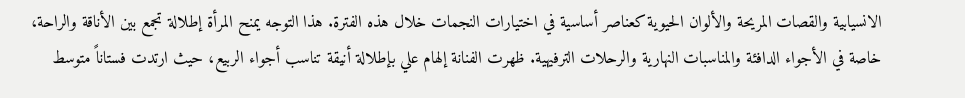الانسيابية والقصات المريحة والألوان الحيوية كعناصر أساسية في اختيارات النجمات خلال هذه الفترة. هذا التوجه يمنح المرأة إطلالة تجمع بين الأناقة والراحة، خاصة في الأجواء الدافئة والمناسبات النهارية والرحلات الترفيهية. ظهرت الفنانة إلهام علي بإطلالة أنيقة تناسب أجواء الربيع، حيث ارتدت فستاناً متوسط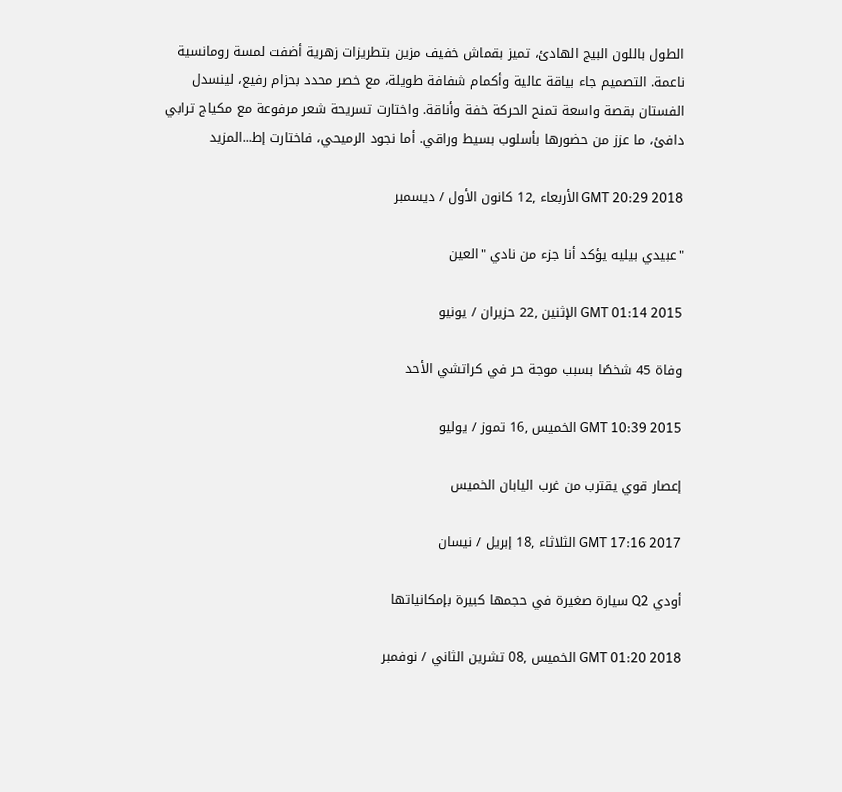الطول باللون البيج الهادئ، تميز بقماش خفيف مزين بتطريزات زهرية أضفت لمسة رومانسية ناعمة. التصميم جاء بياقة عالية وأكمام شفافة طويلة، مع خصر محدد بحزام رفيع، لينسدل الفستان بقصة واسعة تمنح الحركة خفة وأناقة. واختارت تسريحة شعر مرفوعة مع مكياج ترابي دافئ، ما عزز من حضورها بأسلوب بسيط وراقي. أما نجود الرميحي، فاختارت إط...المزيد

GMT 20:29 2018 الأربعاء ,12 كانون الأول / ديسمبر

"عبيدي بيليه يؤكد أنا جزء من نادي "العين

GMT 01:14 2015 الإثنين ,22 حزيران / يونيو

وفاة 45 شخصًا بسبب موجة حر في كراتشي الأحد

GMT 10:39 2015 الخميس ,16 تموز / يوليو

إعصار قوي يقترب من غرب اليابان الخميس

GMT 17:16 2017 الثلاثاء ,18 إبريل / نيسان

أودي Q2 سيارة صغيرة في حجمها كبيرة بإمكانياتها

GMT 01:20 2018 الخميس ,08 تشرين الثاني / نوفمبر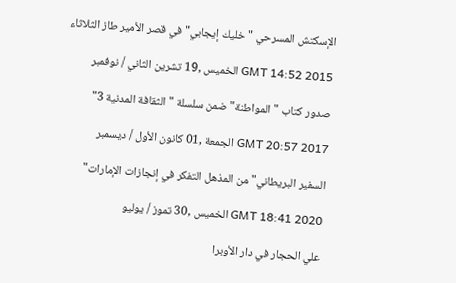الإسكتش المسرحي "خليك إيجابي" في قصر الأمير طاز الثلاثاء

GMT 14:52 2015 الخميس ,19 تشرين الثاني / نوفمبر

صدور كتاب "المواطنة" ضمن سلسلة "الثقافة المدنية 3"

GMT 20:57 2017 الجمعة ,01 كانون الأول / ديسمبر

السفير البريطاني" من المذهل التفكر في إنجازات الإمارات"

GMT 18:41 2020 الخميس ,30 تموز / يوليو

علي الحجار في دار الأوبرا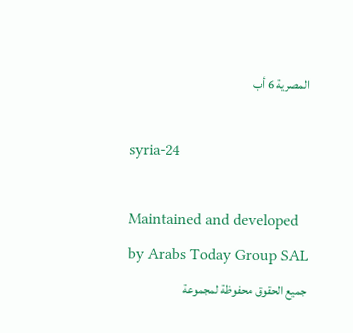المصرية 6 أب

syria-24

Maintained and developed by Arabs Today Group SAL
جميع الحقوق محفوظة لمجموعة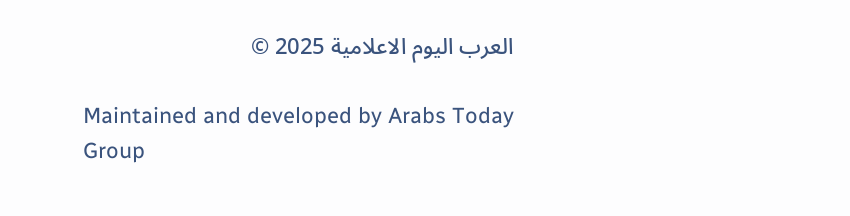العرب اليوم الاعلامية 2025 ©

Maintained and developed by Arabs Today Group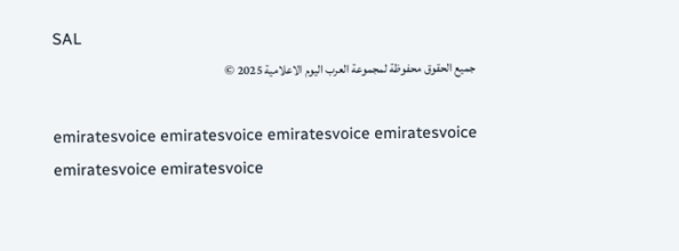SAL
جميع الحقوق محفوظة لمجموعة العرب اليوم الاعلامية 2025 ©

emiratesvoice emiratesvoice emiratesvoice emiratesvoice
emiratesvoice emiratesvoice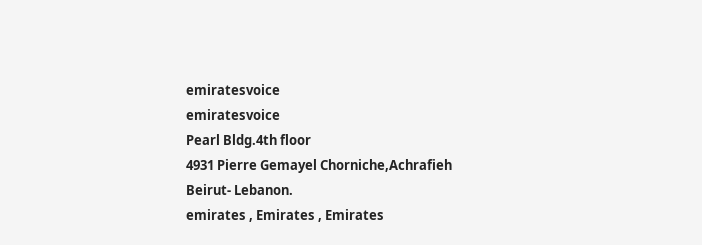emiratesvoice
emiratesvoice
Pearl Bldg.4th floor
4931 Pierre Gemayel Chorniche,Achrafieh
Beirut- Lebanon.
emirates , Emirates , Emirates